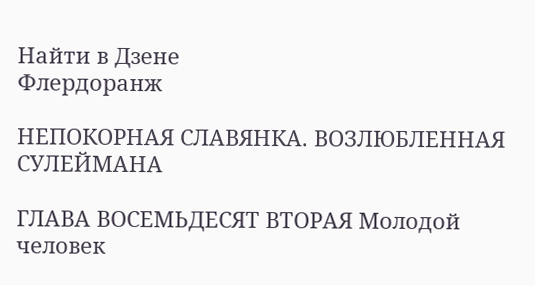Найти в Дзене
Флердоранж

НЕПОКОРНАЯ СЛАВЯНКА. ВОЗЛЮБЛЕННАЯ СУЛЕЙМАНА

ГЛАВА ВОСЕМЬДЕСЯТ ВТОРАЯ Молодой человек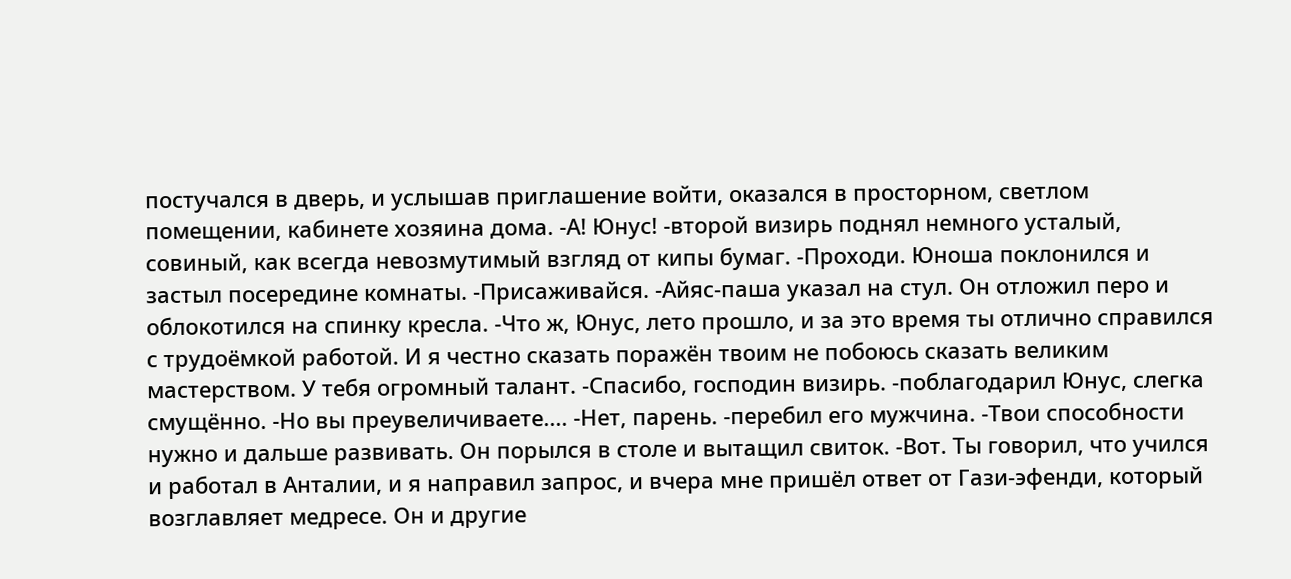постучался в дверь, и услышав приглашение войти, оказался в просторном, светлом помещении, кабинете хозяина дома. -А! Юнус! -второй визирь поднял немного усталый, совиный, как всегда невозмутимый взгляд от кипы бумаг. -Проходи. Юноша поклонился и застыл посередине комнаты. -Присаживайся. -Айяс-паша указал на стул. Он отложил перо и облокотился на спинку кресла. -Что ж, Юнус, лето прошло, и за это время ты отлично справился с трудоёмкой работой. И я честно сказать поражён твоим не побоюсь сказать великим мастерством. У тебя огромный талант. -Спасибо, господин визирь. -поблагодарил Юнус, слегка смущённо. -Но вы преувеличиваете.... -Нет, парень. -перебил его мужчина. -Твои способности нужно и дальше развивать. Он порылся в столе и вытащил свиток. -Вот. Ты говорил, что учился и работал в Анталии, и я направил запрос, и вчера мне пришёл ответ от Гази-эфенди, который возглавляет медресе. Он и другие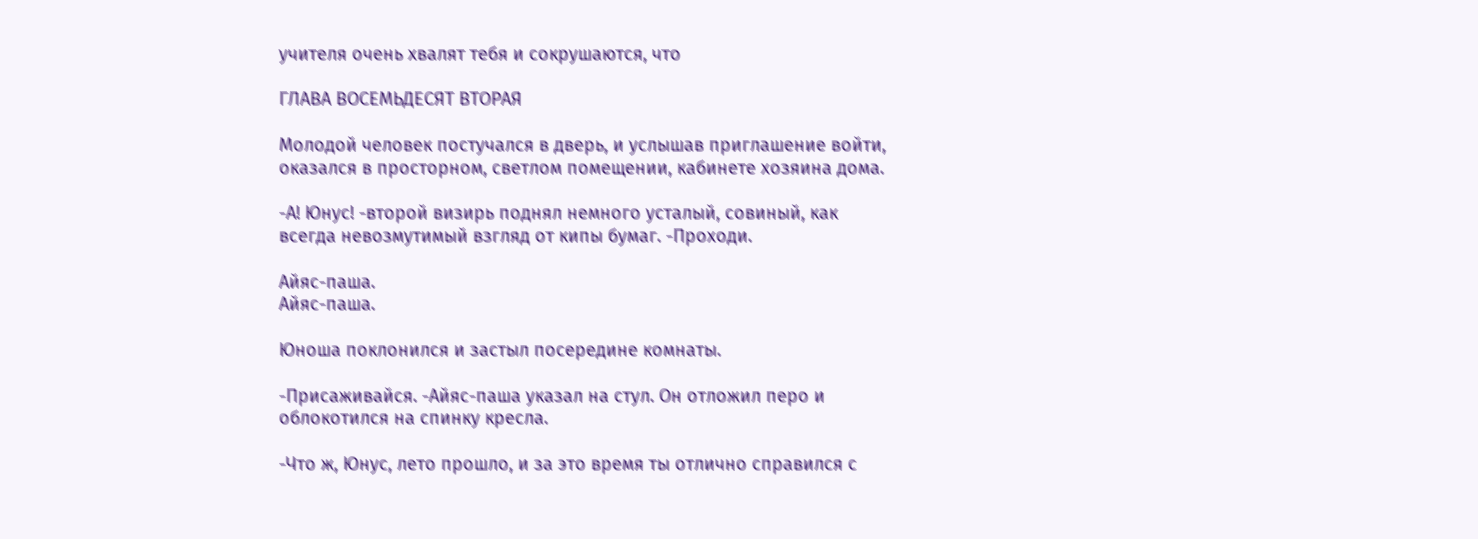учителя очень хвалят тебя и сокрушаются, что

ГЛАВА ВОСЕМЬДЕСЯТ ВТОРАЯ

Молодой человек постучался в дверь, и услышав приглашение войти, оказался в просторном, светлом помещении, кабинете хозяина дома.

-А! Юнус! -второй визирь поднял немного усталый, совиный, как всегда невозмутимый взгляд от кипы бумаг. -Проходи.

Айяс-паша.
Айяс-паша.

Юноша поклонился и застыл посередине комнаты.

-Присаживайся. -Айяс-паша указал на стул. Он отложил перо и облокотился на спинку кресла.

-Что ж, Юнус, лето прошло, и за это время ты отлично справился с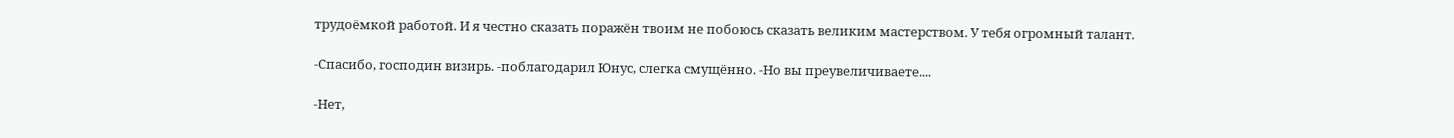трудоёмкой работой. И я честно сказать поражён твоим не побоюсь сказать великим мастерством. У тебя огромный талант.

-Спасибо, господин визирь. -поблагодарил Юнус, слегка смущённо. -Но вы преувеличиваете....

-Нет,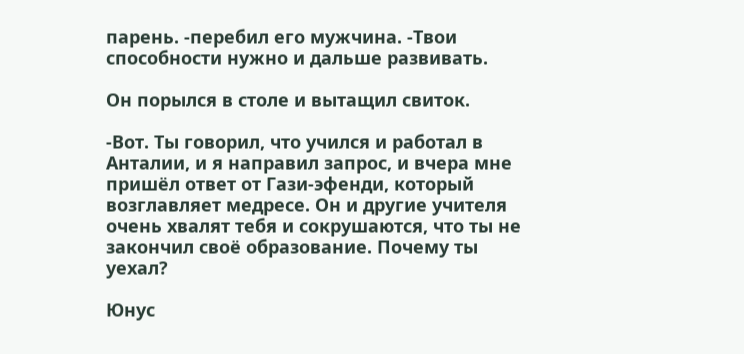парень. -перебил его мужчина. -Твои способности нужно и дальше развивать.

Он порылся в столе и вытащил свиток.

-Вот. Ты говорил, что учился и работал в Анталии, и я направил запрос, и вчера мне пришёл ответ от Гази-эфенди, который возглавляет медресе. Он и другие учителя очень хвалят тебя и сокрушаются, что ты не закончил своё образование. Почему ты уехал?

Юнус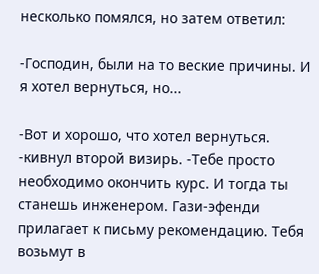несколько помялся, но затем ответил:

-Господин, были на то веские причины. И я хотел вернуться, но...

-Вот и хорошо, что хотел вернуться. -кивнул второй визирь. -Тебе просто необходимо окончить курс. И тогда ты станешь инженером. Гази-эфенди прилагает к письму рекомендацию. Тебя возьмут в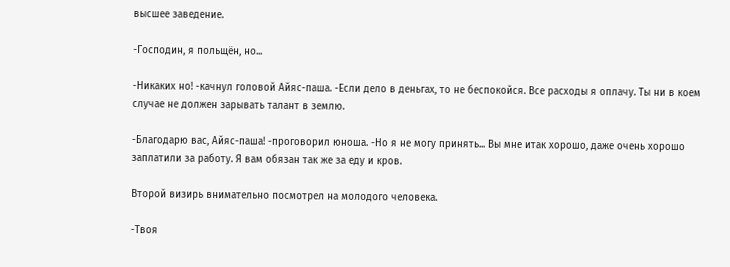высшее заведение.

-Господин, я польщён, но...

-Никаких но! -качнул головой Айяс-паша. -Если дело в деньгах, то не беспокойся. Все расходы я оплачу. Ты ни в коем случае не должен зарывать талант в землю.

-Благодарю вас, Айяс-паша! -проговорил юноша. -Но я не могу принять... Вы мне итак хорошо, даже очень хорошо заплатили за работу. Я вам обязан так же за еду и кров.

Второй визирь внимательно посмотрел на молодого человека.

-Твоя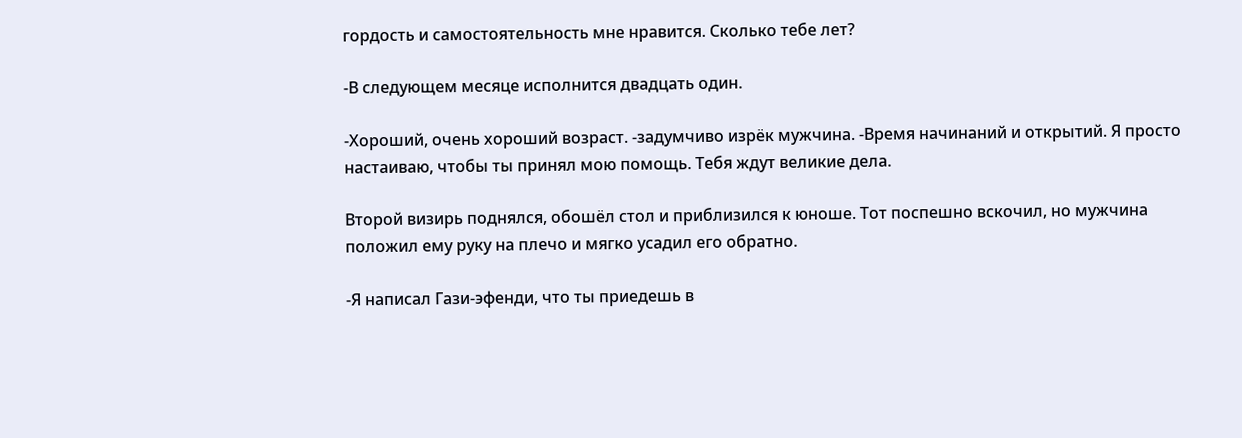гордость и самостоятельность мне нравится. Сколько тебе лет?

-В следующем месяце исполнится двадцать один.

-Хороший, очень хороший возраст. -задумчиво изрёк мужчина. -Время начинаний и открытий. Я просто настаиваю, чтобы ты принял мою помощь. Тебя ждут великие дела.

Второй визирь поднялся, обошёл стол и приблизился к юноше. Тот поспешно вскочил, но мужчина положил ему руку на плечо и мягко усадил его обратно.

-Я написал Гази-эфенди, что ты приедешь в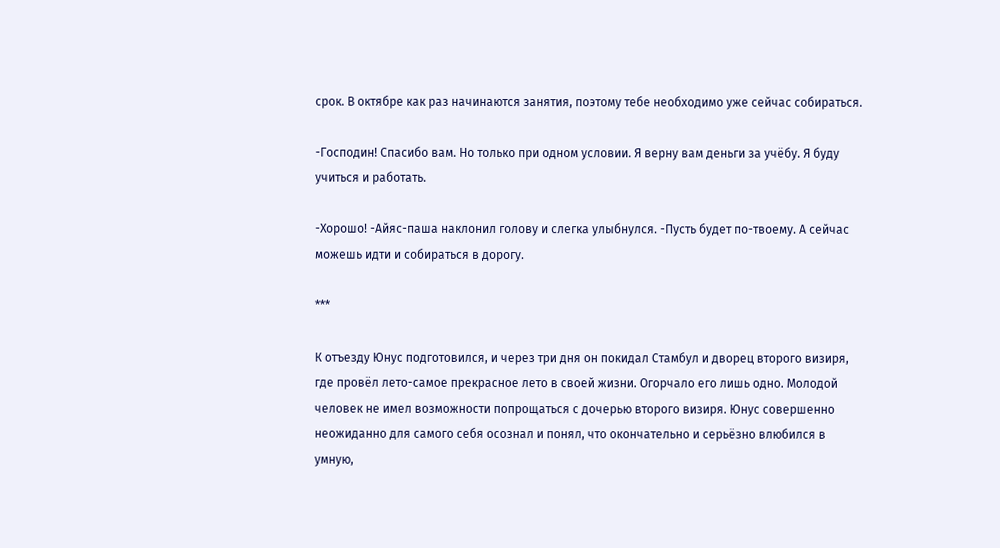срок. В октябре как раз начинаются занятия, поэтому тебе необходимо уже сейчас собираться.

-Господин! Спасибо вам. Но только при одном условии. Я верну вам деньги за учёбу. Я буду учиться и работать.

-Хорошо! -Айяс-паша наклонил голову и слегка улыбнулся. -Пусть будет по-твоему. А сейчас можешь идти и собираться в дорогу.

***

К отъезду Юнус подготовился, и через три дня он покидал Стамбул и дворец второго визиря, где провёл лето-самое прекрасное лето в своей жизни. Огорчало его лишь одно. Молодой человек не имел возможности попрощаться с дочерью второго визиря. Юнус совершенно неожиданно для самого себя осознал и понял, что окончательно и серьёзно влюбился в умную,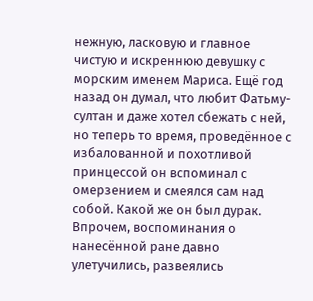нежную, ласковую и главное чистую и искреннюю девушку с морским именем Мариса. Ещё год назад он думал, что любит Фатьму-султан и даже хотел сбежать с ней, но теперь то время, проведённое с избалованной и похотливой принцессой он вспоминал с омерзением и смеялся сам над собой. Какой же он был дурак. Впрочем, воспоминания о нанесённой ране давно улетучились, развеялись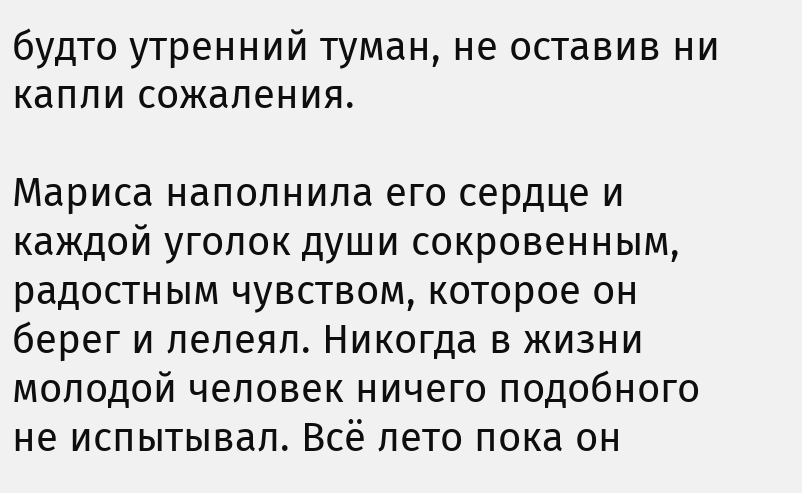будто утренний туман, не оставив ни капли сожаления.

Мариса наполнила его сердце и каждой уголок души сокровенным, радостным чувством, которое он берег и лелеял. Никогда в жизни молодой человек ничего подобного не испытывал. Всё лето пока он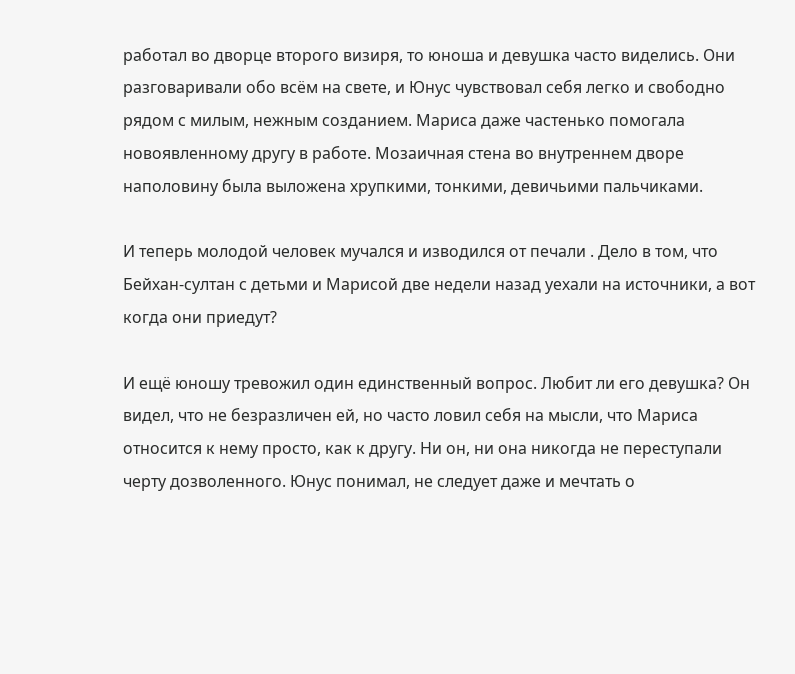работал во дворце второго визиря, то юноша и девушка часто виделись. Они разговаривали обо всём на свете, и Юнус чувствовал себя легко и свободно рядом с милым, нежным созданием. Мариса даже частенько помогала новоявленному другу в работе. Мозаичная стена во внутреннем дворе наполовину была выложена хрупкими, тонкими, девичьими пальчиками.

И теперь молодой человек мучался и изводился от печали . Дело в том, что Бейхан-султан с детьми и Марисой две недели назад уехали на источники, а вот когда они приедут?

И ещё юношу тревожил один единственный вопрос. Любит ли его девушка? Он видел, что не безразличен ей, но часто ловил себя на мысли, что Мариса относится к нему просто, как к другу. Ни он, ни она никогда не переступали черту дозволенного. Юнус понимал, не следует даже и мечтать о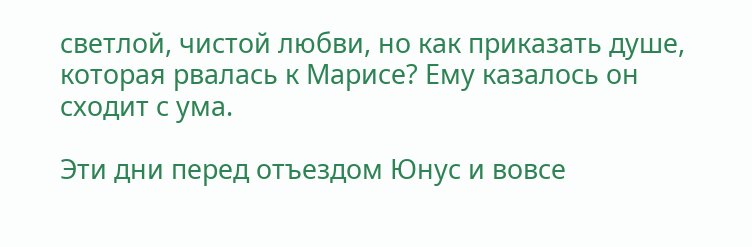светлой, чистой любви, но как приказать душе, которая рвалась к Марисе? Ему казалось он сходит с ума.

Эти дни перед отъездом Юнус и вовсе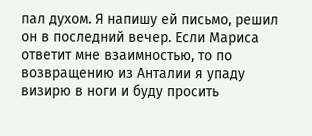пал духом. Я напишу ей письмо, решил он в последний вечер. Если Мариса ответит мне взаимностью, то по возвращению из Анталии я упаду визирю в ноги и буду просить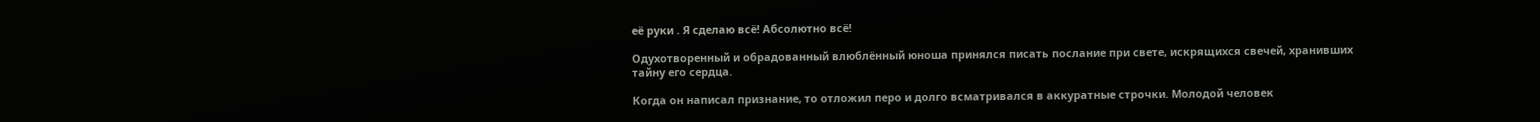её руки . Я сделаю всё! Абсолютно всё!

Одухотворенный и обрадованный влюблённый юноша принялся писать послание при свете, искрящихся свечей, хранивших тайну его сердца.

Когда он написал признание, то отложил перо и долго всматривался в аккуратные строчки. Молодой человек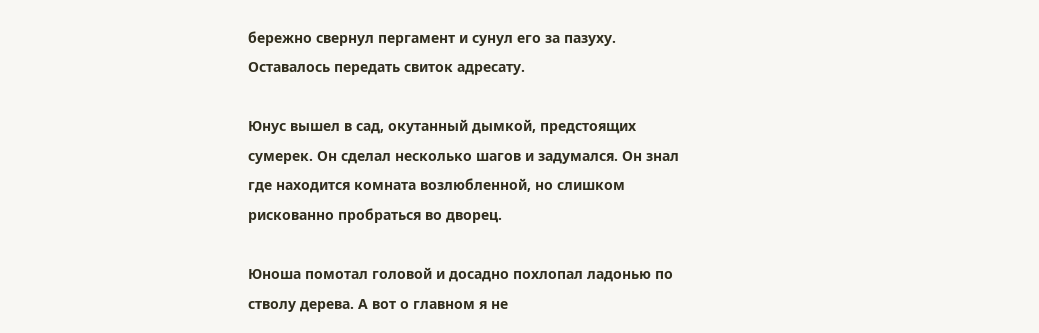бережно свернул пергамент и сунул его за пазуху. Оставалось передать свиток адресату.

Юнус вышел в сад, окутанный дымкой, предстоящих сумерек. Он сделал несколько шагов и задумался. Он знал где находится комната возлюбленной, но слишком рискованно пробраться во дворец.

Юноша помотал головой и досадно похлопал ладонью по стволу дерева. А вот о главном я не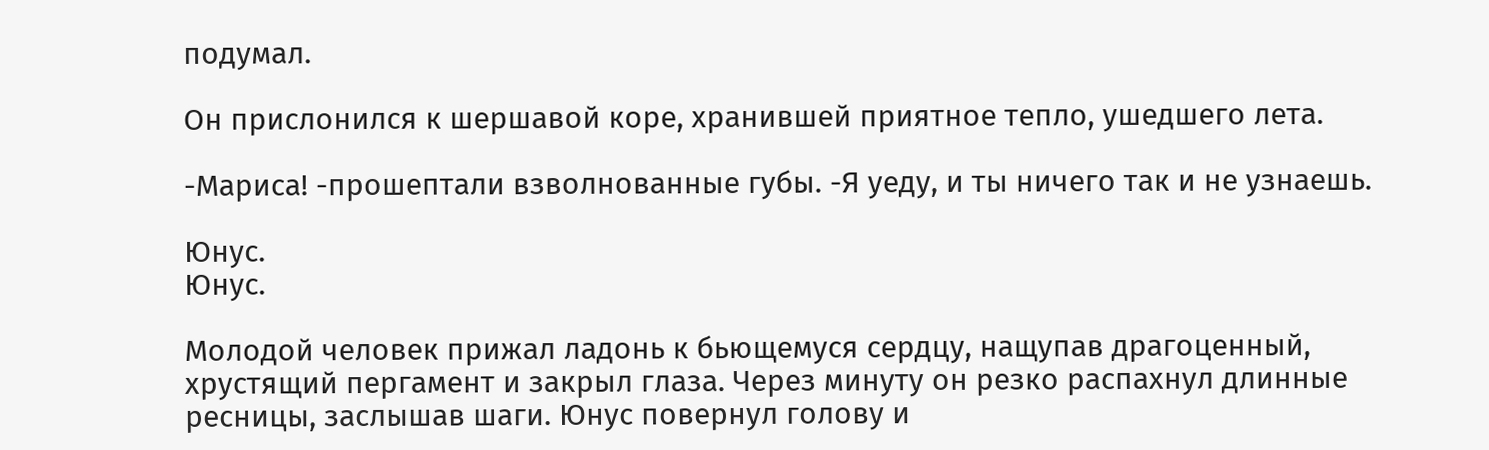подумал.

Он прислонился к шершавой коре, хранившей приятное тепло, ушедшего лета.

-Мариса! -прошептали взволнованные губы. -Я уеду, и ты ничего так и не узнаешь.

Юнус.
Юнус.

Молодой человек прижал ладонь к бьющемуся сердцу, нащупав драгоценный, хрустящий пергамент и закрыл глаза. Через минуту он резко распахнул длинные ресницы, заслышав шаги. Юнус повернул голову и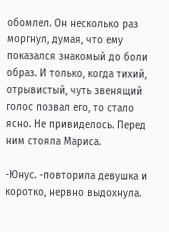обомлел. Он несколько раз моргнул, думая, что ему показался знакомый до боли образ. И только, когда тихий, отрывистый, чуть звенящий голос позвал его, то стало ясно. Не привиделось. Перед ним стояла Мариса.

-Юнус. -повторила девушка и коротко, нервно выдохнула.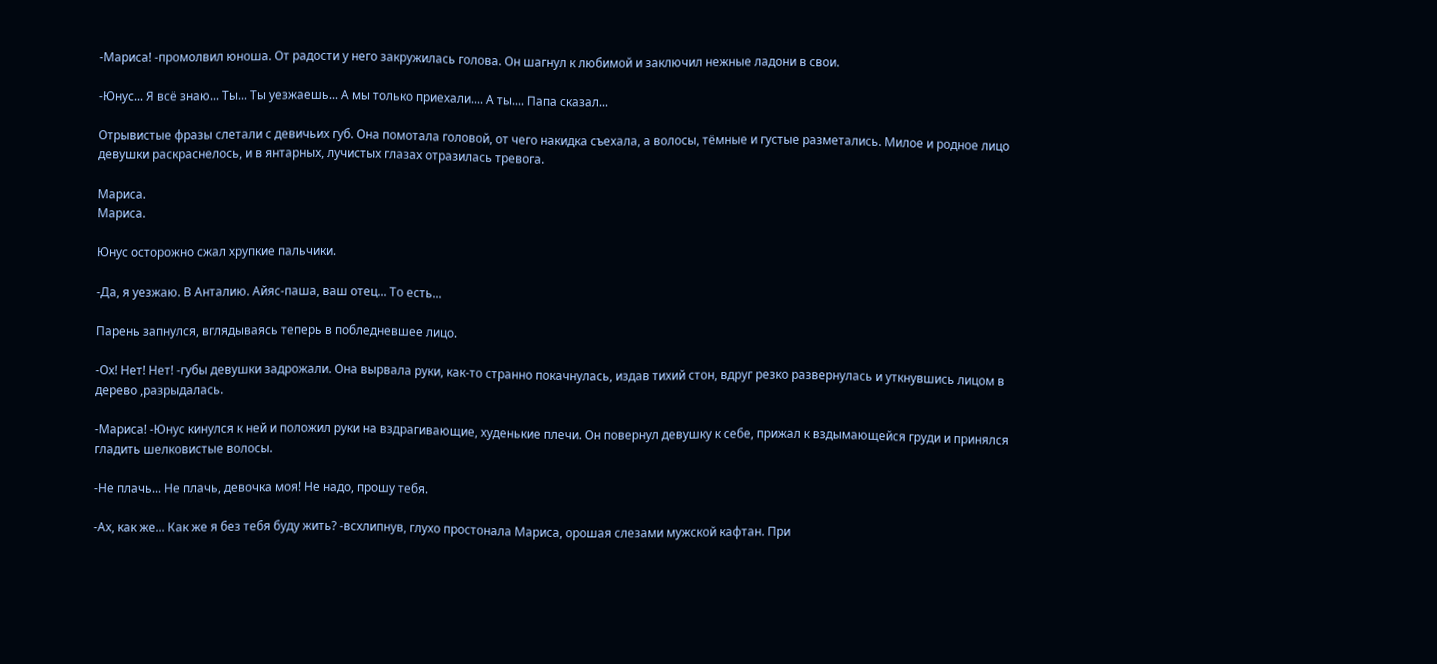-Мариса! -промолвил юноша. От радости у него закружилась голова. Он шагнул к любимой и заключил нежные ладони в свои.

-Юнус... Я всё знаю... Ты... Ты уезжаешь... А мы только приехали.... А ты.... Папа сказал...

Отрывистые фразы слетали с девичьих губ. Она помотала головой, от чего накидка съехала, а волосы, тёмные и густые разметались. Милое и родное лицо девушки раскраснелось, и в янтарных, лучистых глазах отразилась тревога.

Мариса.
Мариса.

Юнус осторожно сжал хрупкие пальчики.

-Да, я уезжаю. В Анталию. Айяс-паша, ваш отец... То есть...

Парень запнулся, вглядываясь теперь в побледневшее лицо.

-Ох! Нет! Нет! -губы девушки задрожали. Она вырвала руки, как-то странно покачнулась, издав тихий стон, вдруг резко развернулась и уткнувшись лицом в дерево ,разрыдалась.

-Мариса! -Юнус кинулся к ней и положил руки на вздрагивающие, худенькие плечи. Он повернул девушку к себе, прижал к вздымающейся груди и принялся гладить шелковистые волосы.

-Не плачь... Не плачь, девочка моя! Не надо, прошу тебя.

-Ах, как же... Как же я без тебя буду жить? -всхлипнув, глухо простонала Мариса, орошая слезами мужской кафтан. При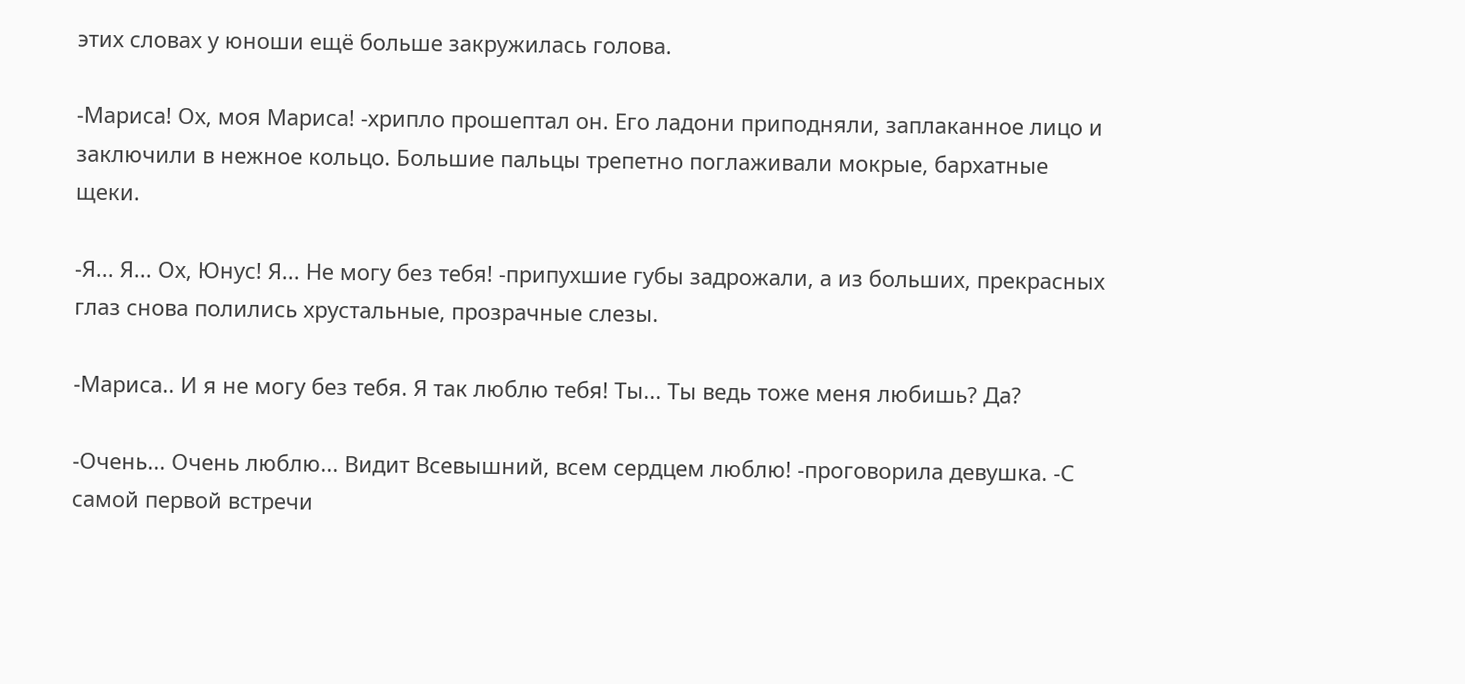этих словах у юноши ещё больше закружилась голова.

-Мариса! Ох, моя Мариса! -хрипло прошептал он. Его ладони приподняли, заплаканное лицо и заключили в нежное кольцо. Большие пальцы трепетно поглаживали мокрые, бархатные щеки.

-Я... Я... Ох, Юнус! Я... Не могу без тебя! -припухшие губы задрожали, а из больших, прекрасных глаз снова полились хрустальные, прозрачные слезы.

-Мариса.. И я не могу без тебя. Я так люблю тебя! Ты... Ты ведь тоже меня любишь? Да?

-Очень... Очень люблю... Видит Всевышний, всем сердцем люблю! -проговорила девушка. -С самой первой встречи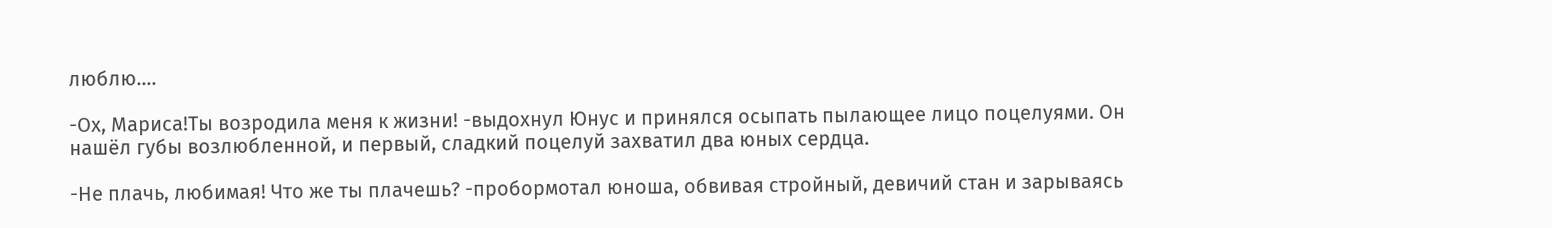люблю....

-Ох, Мариса!Ты возродила меня к жизни! -выдохнул Юнус и принялся осыпать пылающее лицо поцелуями. Он нашёл губы возлюбленной, и первый, сладкий поцелуй захватил два юных сердца.

-Не плачь, любимая! Что же ты плачешь? -пробормотал юноша, обвивая стройный, девичий стан и зарываясь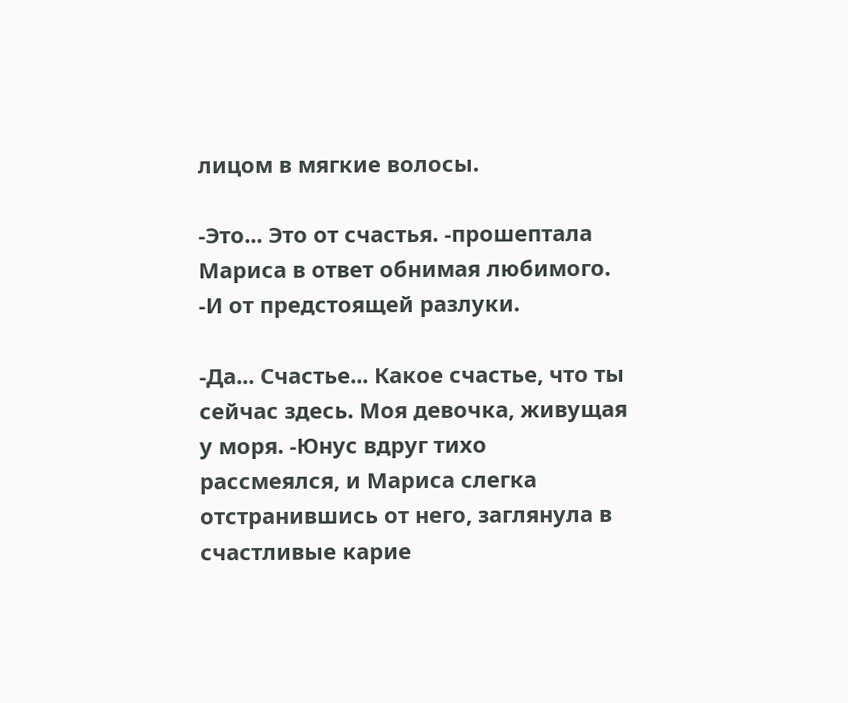лицом в мягкие волосы.

-Это... Это от счастья. -прошептала Мариса в ответ обнимая любимого. -И от предстоящей разлуки.

-Да... Счастье... Какое счастье, что ты сейчас здесь. Моя девочка, живущая у моря. -Юнус вдруг тихо рассмеялся, и Мариса слегка отстранившись от него, заглянула в счастливые карие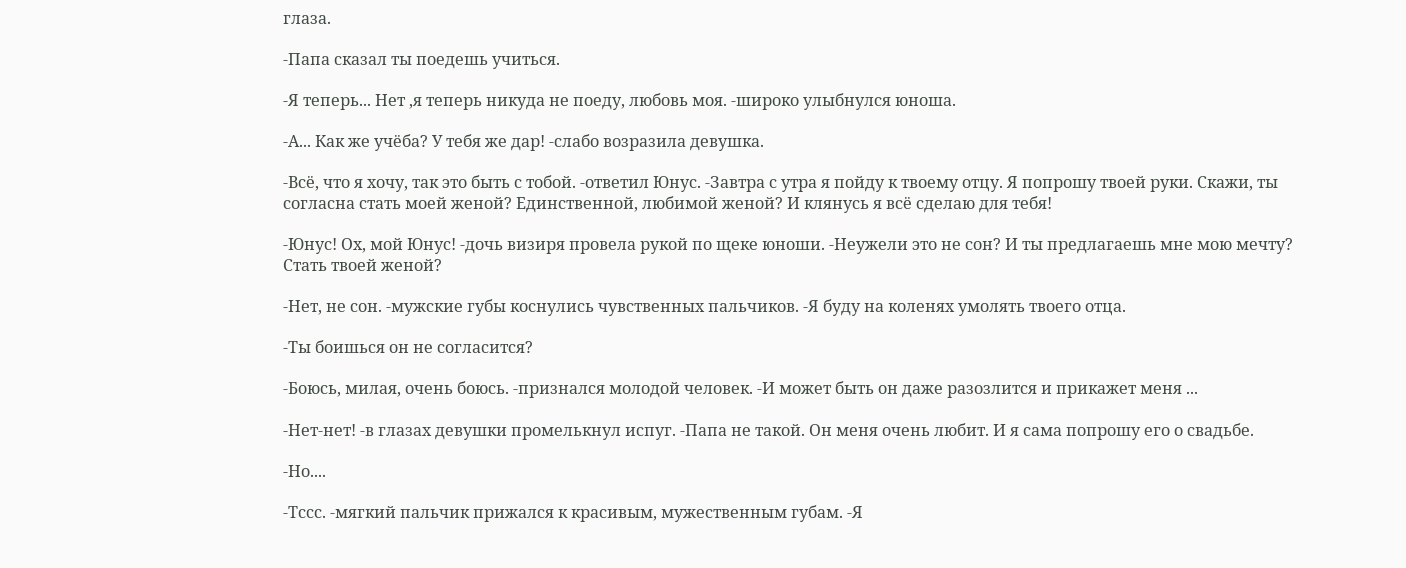глаза.

-Папа сказал ты поедешь учиться.

-Я теперь... Нет ,я теперь никуда не поеду, любовь моя. -широко улыбнулся юноша.

-А... Как же учёба? У тебя же дар! -слабо возразила девушка.

-Всё, что я хочу, так это быть с тобой. -ответил Юнус. -Завтра с утра я пойду к твоему отцу. Я попрошу твоей руки. Скажи, ты согласна стать моей женой? Единственной, любимой женой? И клянусь я всё сделаю для тебя!

-Юнус! Ох, мой Юнус! -дочь визиря провела рукой по щеке юноши. -Неужели это не сон? И ты предлагаешь мне мою мечту? Стать твоей женой?

-Нет, не сон. -мужские губы коснулись чувственных пальчиков. -Я буду на коленях умолять твоего отца.

-Ты боишься он не согласится?

-Боюсь, милая, очень боюсь. -признался молодой человек. -И может быть он даже разозлится и прикажет меня ...

-Нет-нет! -в глазах девушки промелькнул испуг. -Папа не такой. Он меня очень любит. И я сама попрошу его о свадьбе.

-Но....

-Тссс. -мягкий пальчик прижался к красивым, мужественным губам. -Я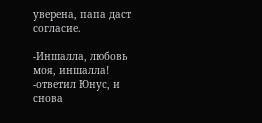уверена, папа даст согласие.

-Иншалла, любовь моя, иншалла! -ответил Юнус, и снова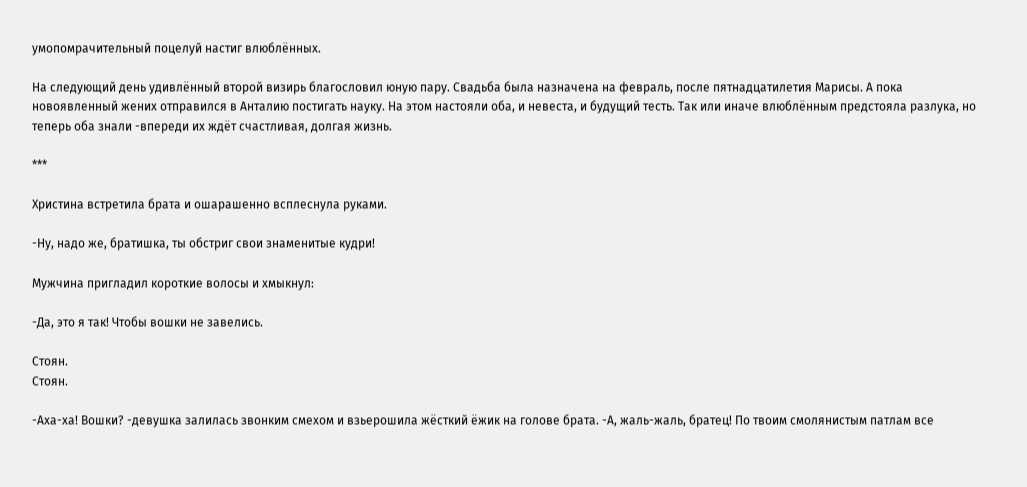умопомрачительный поцелуй настиг влюблённых.

На следующий день удивлённый второй визирь благословил юную пару. Свадьба была назначена на февраль, после пятнадцатилетия Марисы. А пока новоявленный жених отправился в Анталию постигать науку. На этом настояли оба, и невеста, и будущий тесть. Так или иначе влюблённым предстояла разлука, но теперь оба знали -впереди их ждёт счастливая, долгая жизнь.

***

Христина встретила брата и ошарашенно всплеснула руками.

-Ну, надо же, братишка, ты обстриг свои знаменитые кудри!

Мужчина пригладил короткие волосы и хмыкнул:

-Да, это я так! Чтобы вошки не завелись.

Стоян.
Стоян.

-Аха-ха! Вошки? -девушка залилась звонким смехом и взьерошила жёсткий ёжик на голове брата. -А, жаль-жаль, братец! По твоим смолянистым патлам все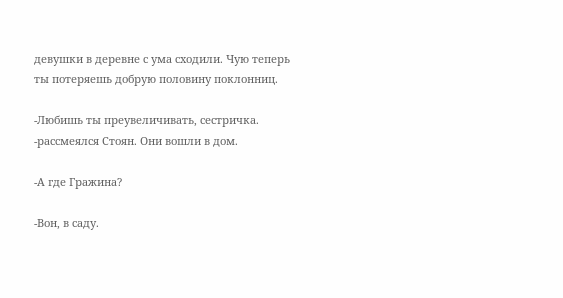девушки в деревне с ума сходили. Чую теперь ты потеряешь добрую половину поклонниц.

-Любишь ты преувеличивать, сестричка. -рассмеялся Стоян. Они вошли в дом.

-А где Гражина?

-Вон, в саду.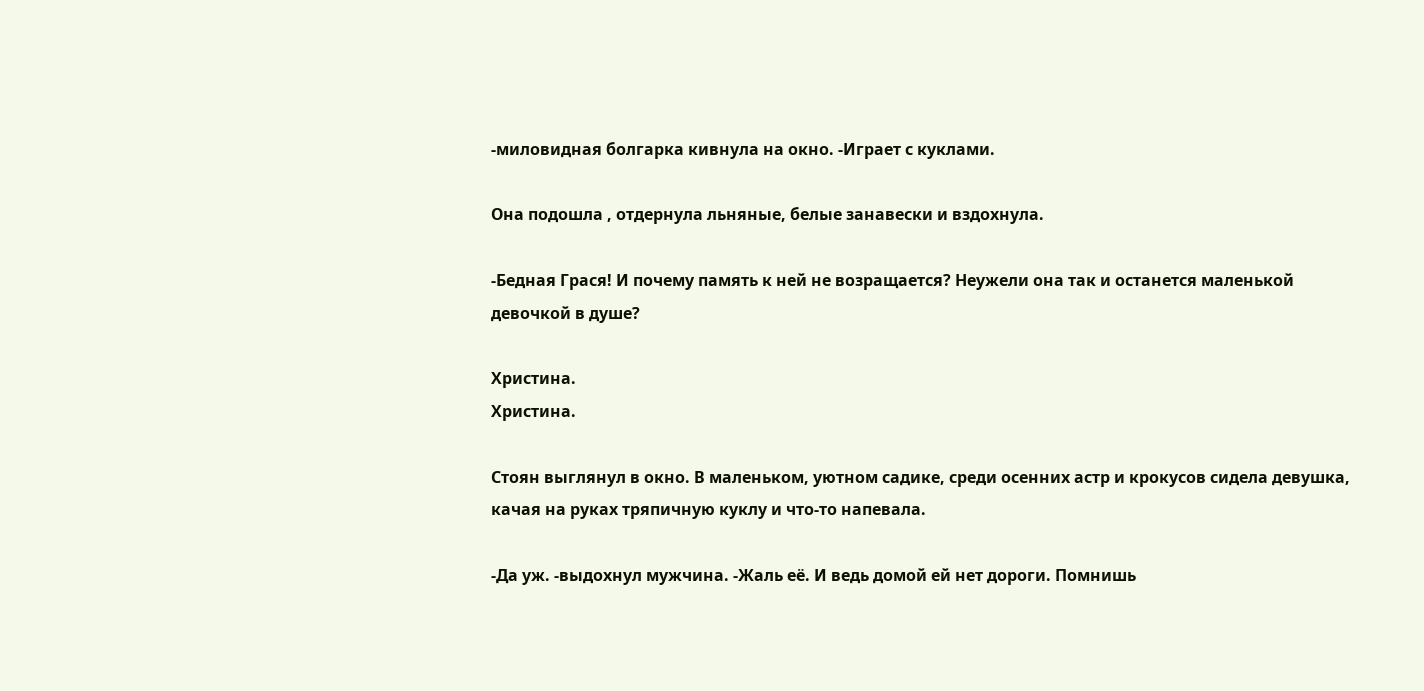-миловидная болгарка кивнула на окно. -Играет с куклами.

Она подошла , отдернула льняные, белые занавески и вздохнула.

-Бедная Грася! И почему память к ней не возращается? Неужели она так и останется маленькой девочкой в душе?

Христина.
Христина.

Стоян выглянул в окно. В маленьком, уютном садике, среди осенних астр и крокусов сидела девушка, качая на руках тряпичную куклу и что-то напевала.

-Да уж. -выдохнул мужчина. -Жаль её. И ведь домой ей нет дороги. Помнишь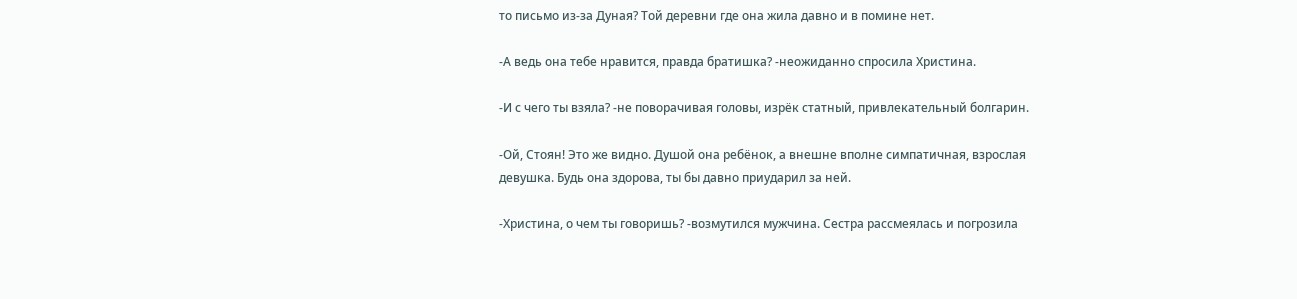то письмо из-за Дуная? Той деревни где она жила давно и в помине нет.

-А ведь она тебе нравится, правда братишка? -неожиданно спросила Христина.

-И с чего ты взяла? -не поворачивая головы, изрёк статный, привлекательный болгарин.

-Ой, Стоян! Это же видно. Душой она ребёнок, а внешне вполне симпатичная, взрослая девушка. Будь она здорова, ты бы давно приударил за ней.

-Христина, о чем ты говоришь? -возмутился мужчина. Сестра рассмеялась и погрозила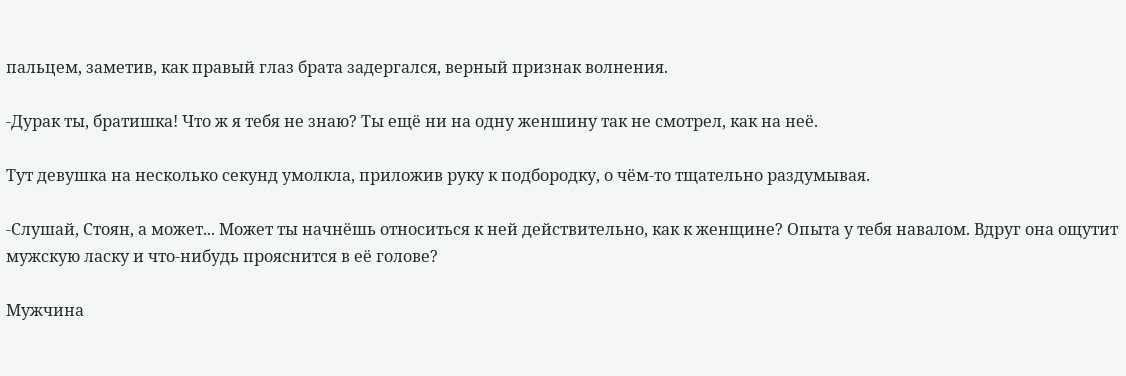пальцем, заметив, как правый глаз брата задергался, верный признак волнения.

-Дурак ты, братишка! Что ж я тебя не знаю? Ты ещё ни на одну женшину так не смотрел, как на неё.

Тут девушка на несколько секунд умолкла, приложив руку к подбородку, о чём-то тщательно раздумывая.

-Слушай, Стоян, а может... Может ты начнёшь относиться к ней действительно, как к женщине? Опыта у тебя навалом. Вдруг она ощутит мужскую ласку и что-нибудь прояснится в её голове?

Мужчина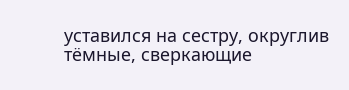уставился на сестру, округлив тёмные, сверкающие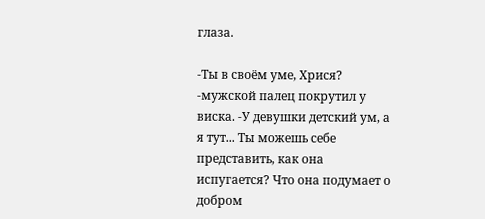глаза.

-Ты в своём уме, Хрися? -мужской палец покрутил у виска. -У девушки детский ум, а я тут... Ты можешь себе представить, как она испугается? Что она подумает о добром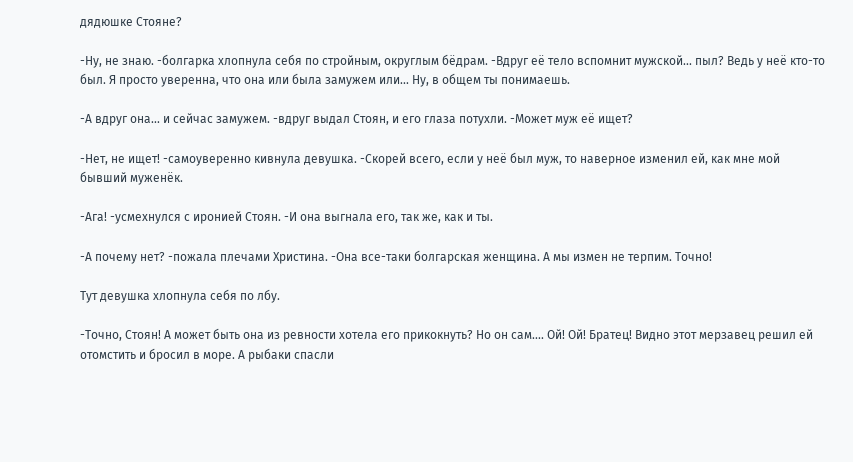дядюшке Стояне?

-Ну, не знаю. -болгарка хлопнула себя по стройным, округлым бёдрам. -Вдруг её тело вспомнит мужской... пыл? Ведь у неё кто-то был. Я просто уверенна, что она или была замужем или... Ну, в общем ты понимаешь.

-А вдруг она... и сейчас замужем. -вдруг выдал Стоян, и его глаза потухли. -Может муж её ищет?

-Нет, не ищет! -самоуверенно кивнула девушка. -Скорей всего, если у неё был муж, то наверное изменил ей, как мне мой бывший муженёк.

-Ага! -усмехнулся с иронией Стоян. -И она выгнала его, так же, как и ты.

-А почему нет? -пожала плечами Христина. -Она все-таки болгарская женщина. А мы измен не терпим. Точно!

Тут девушка хлопнула себя по лбу.

-Точно, Стоян! А может быть она из ревности хотела его прикокнуть? Но он сам.... Ой! Ой! Братец! Видно этот мерзавец решил ей отомстить и бросил в море. А рыбаки спасли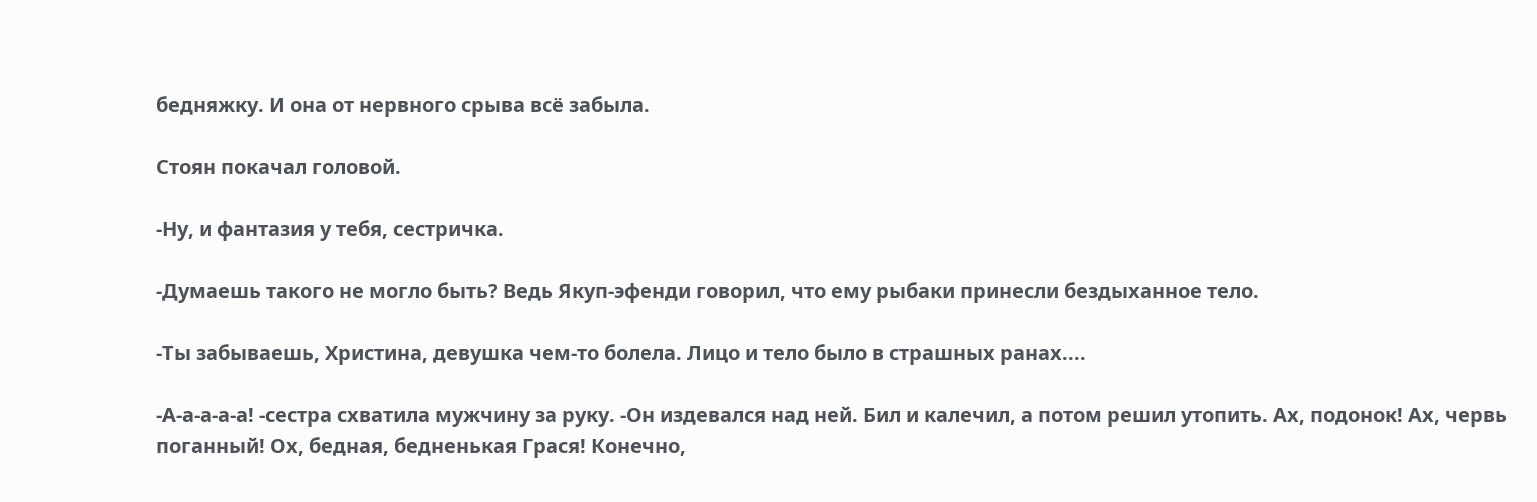бедняжку. И она от нервного срыва всё забыла.

Стоян покачал головой.

-Ну, и фантазия у тебя, сестричка.

-Думаешь такого не могло быть? Ведь Якуп-эфенди говорил, что ему рыбаки принесли бездыханное тело.

-Ты забываешь, Христина, девушка чем-то болела. Лицо и тело было в страшных ранах....

-А-а-а-а-а! -сестра схватила мужчину за руку. -Он издевался над ней. Бил и калечил, а потом решил утопить. Ах, подонок! Ах, червь поганный! Ох, бедная, бедненькая Грася! Конечно,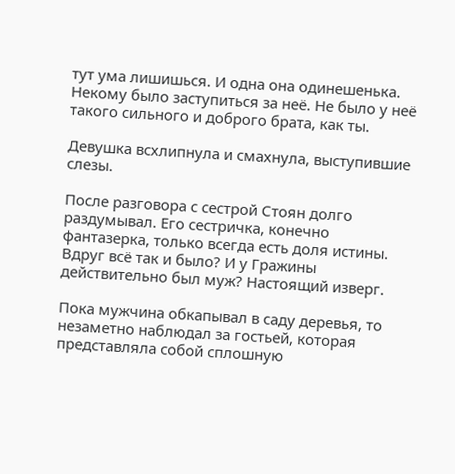тут ума лишишься. И одна она одинешенька. Некому было заступиться за неё. Не было у неё такого сильного и доброго брата, как ты.

Девушка всхлипнула и смахнула, выступившие слезы.

После разговора с сестрой Стоян долго раздумывал. Его сестричка, конечно фантазерка, только всегда есть доля истины. Вдруг всё так и было? И у Гражины действительно был муж? Настоящий изверг.

Пока мужчина обкапывал в саду деревья, то незаметно наблюдал за гостьей, которая представляла собой сплошную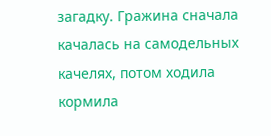загадку. Гражина сначала качалась на самодельных качелях, потом ходила кормила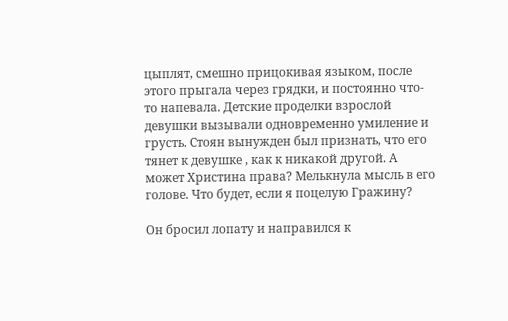цыплят, смешно прицокивая языком, после этого прыгала через грядки, и постоянно что-то напевала. Детские проделки взрослой девушки вызывали одновременно умиление и грусть. Стоян вынужден был признать, что его тянет к девушке , как к никакой другой. А может Христина права? Мелькнула мысль в его голове. Что будет, если я поцелую Гражину?

Он бросил лопату и направился к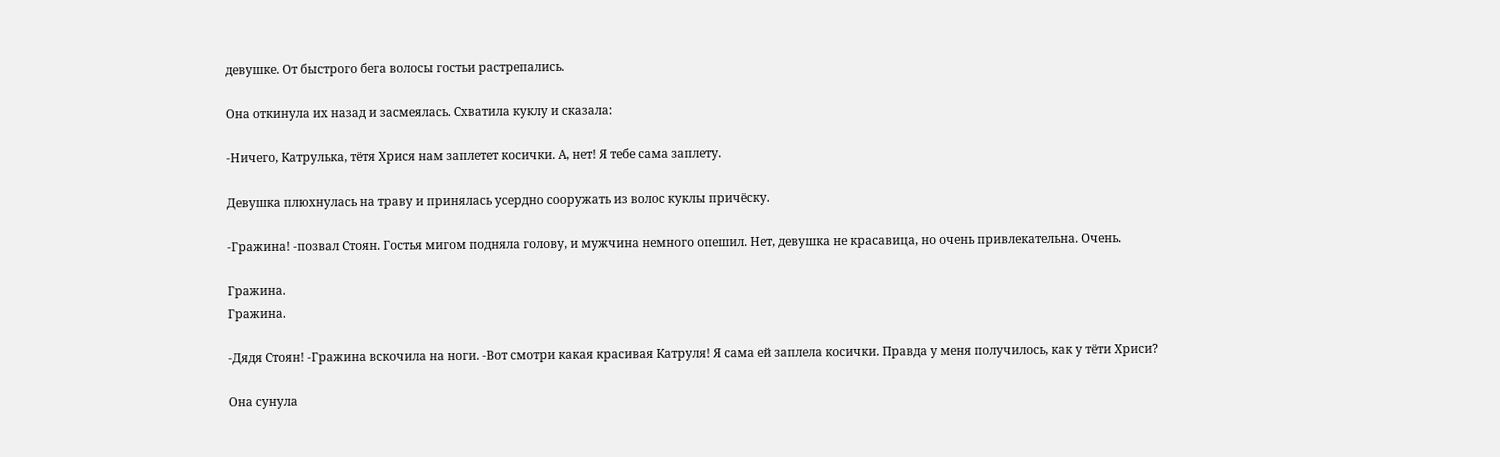девушке. От быстрого бега волосы гостьи растрепались.

Она откинула их назад и засмеялась. Схватила куклу и сказала:

-Ничего, Катрулька, тётя Хрися нам заплетет косички. А, нет! Я тебе сама заплету.

Девушка плюхнулась на траву и принялась усердно сооружать из волос куклы причёску.

-Гражина! -позвал Стоян. Гостья мигом подняла голову, и мужчина немного опешил. Нет, девушка не красавица, но очень привлекательна. Очень.

Гражина.
Гражина.

-Дядя Стоян! -Гражина вскочила на ноги. -Вот смотри какая красивая Катруля! Я сама ей заплела косички. Правда у меня получилось, как у тёти Хриси?

Она сунула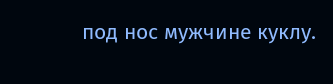под нос мужчине куклу.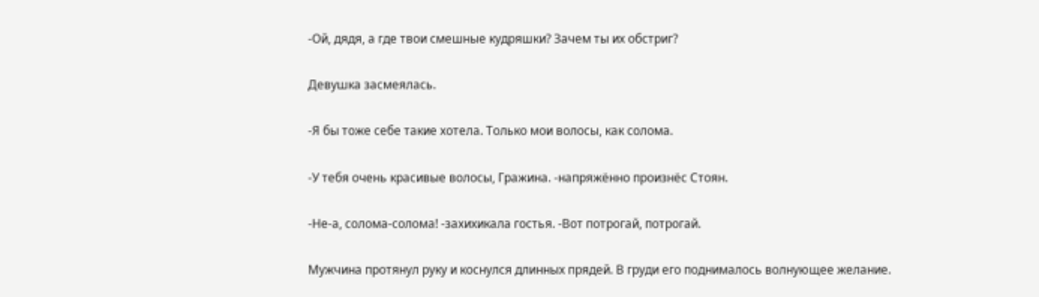-Ой, дядя, а где твои смешные кудряшки? Зачем ты их обстриг?

Девушка засмеялась.

-Я бы тоже себе такие хотела. Только мои волосы, как солома.

-У тебя очень красивые волосы, Гражина. -напряжённо произнёс Стоян.

-Не-а, солома-солома! -захихикала гостья. -Вот потрогай, потрогай.

Мужчина протянул руку и коснулся длинных прядей. В груди его поднималось волнующее желание.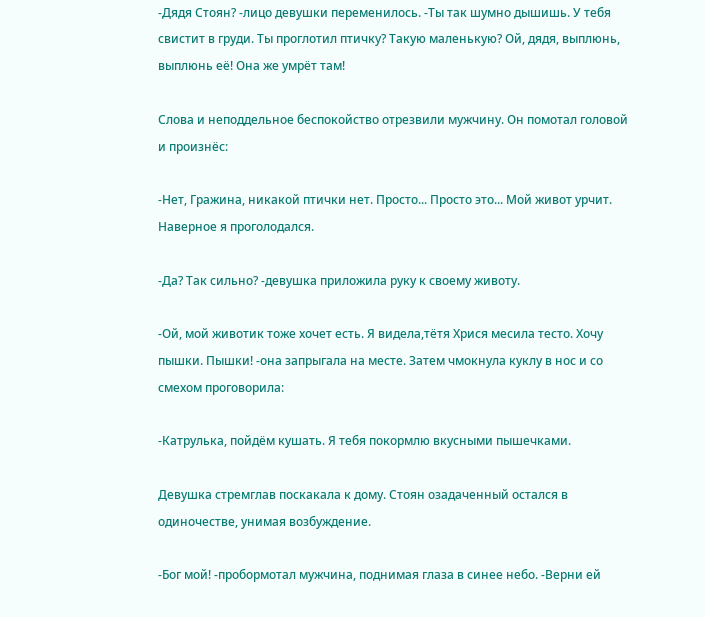-Дядя Стоян? -лицо девушки переменилось. -Ты так шумно дышишь. У тебя свистит в груди. Ты проглотил птичку? Такую маленькую? Ой, дядя, выплюнь, выплюнь её! Она же умрёт там!

Слова и неподдельное беспокойство отрезвили мужчину. Он помотал головой и произнёс:

-Нет, Гражина, никакой птички нет. Просто... Просто это... Мой живот урчит. Наверное я проголодался.

-Да? Так сильно? -девушка приложила руку к своему животу.

-Ой, мой животик тоже хочет есть. Я видела,тётя Хрися месила тесто. Хочу пышки. Пышки! -она запрыгала на месте. Затем чмокнула куклу в нос и со смехом проговорила:

-Катрулька, пойдём кушать. Я тебя покормлю вкусными пышечками.

Девушка стремглав поскакала к дому. Стоян озадаченный остался в одиночестве, унимая возбуждение.

-Бог мой! -пробормотал мужчина, поднимая глаза в синее небо. -Верни ей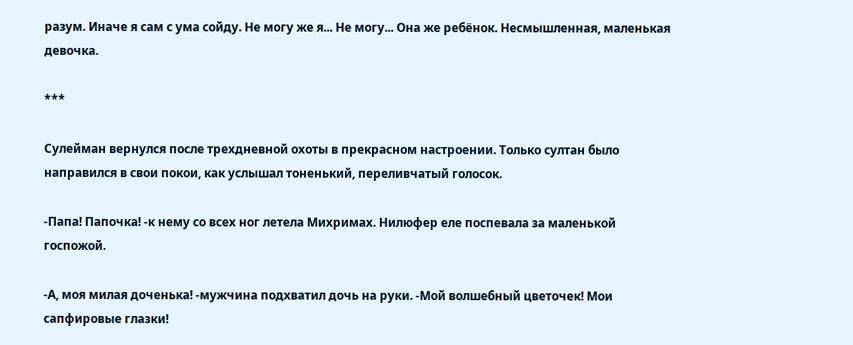разум. Иначе я сам с ума сойду. Не могу же я... Не могу... Она же ребёнок. Несмышленная, маленькая девочка.

***

Сулейман вернулся после трехдневной охоты в прекрасном настроении. Только султан было направился в свои покои, как услышал тоненький, переливчатый голосок.

-Папа! Папочка! -к нему со всех ног летела Михримах. Нилюфер еле поспевала за маленькой госпожой.

-А, моя милая доченька! -мужчина подхватил дочь на руки. -Мой волшебный цветочек! Мои сапфировые глазки!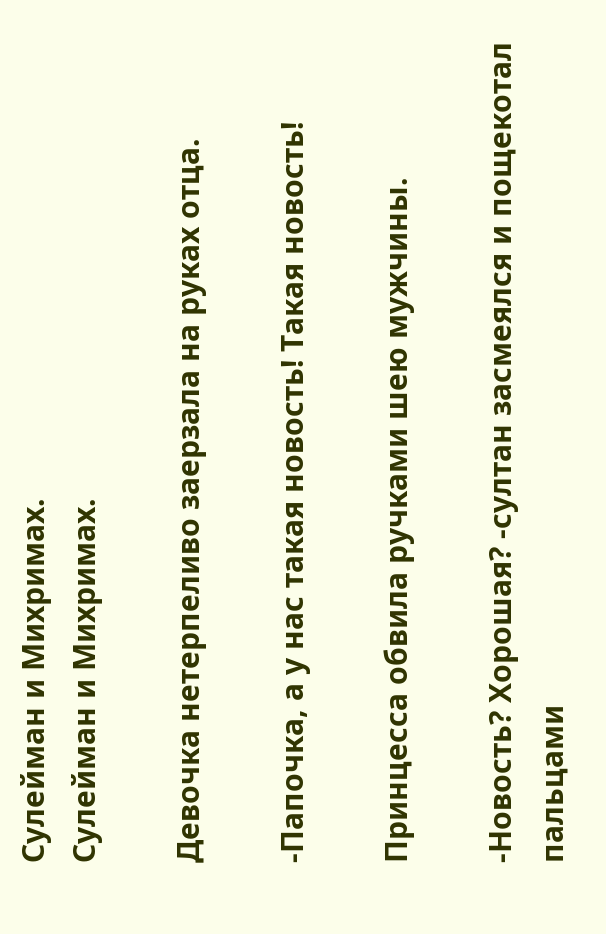Сулейман и Михримах.
Сулейман и Михримах.

Девочка нетерпеливо заерзала на руках отца.

-Папочка, а у нас такая новость! Такая новость!

Принцесса обвила ручками шею мужчины.

-Новость? Хорошая? -султан засмеялся и пощекотал пальцами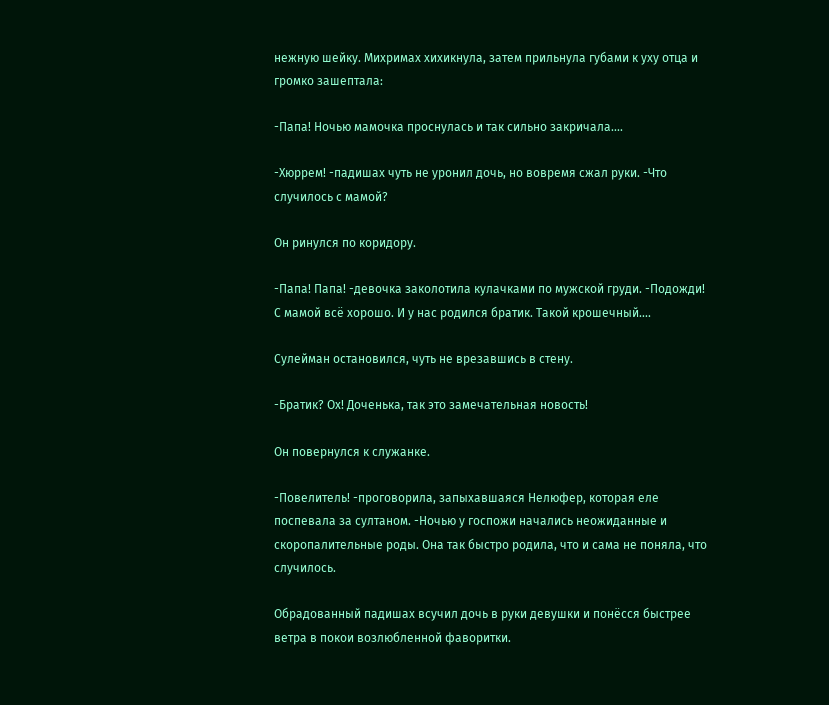нежную шейку. Михримах хихикнула, затем прильнула губами к уху отца и громко зашептала:

-Папа! Ночью мамочка проснулась и так сильно закричала....

-Хюррем! -падишах чуть не уронил дочь, но вовремя сжал руки. -Что случилось с мамой?

Он ринулся по коридору.

-Папа! Папа! -девочка заколотила кулачками по мужской груди. -Подожди! С мамой всё хорошо. И у нас родился братик. Такой крошечный....

Сулейман остановился, чуть не врезавшись в стену.

-Братик? Ох! Доченька, так это замечательная новость!

Он повернулся к служанке.

-Повелитель! -проговорила, запыхавшаяся Нелюфер, которая еле поспевала за султаном. -Ночью у госпожи начались неожиданные и скоропалительные роды. Она так быстро родила, что и сама не поняла, что случилось.

Обрадованный падишах всучил дочь в руки девушки и понёсся быстрее ветра в покои возлюбленной фаворитки.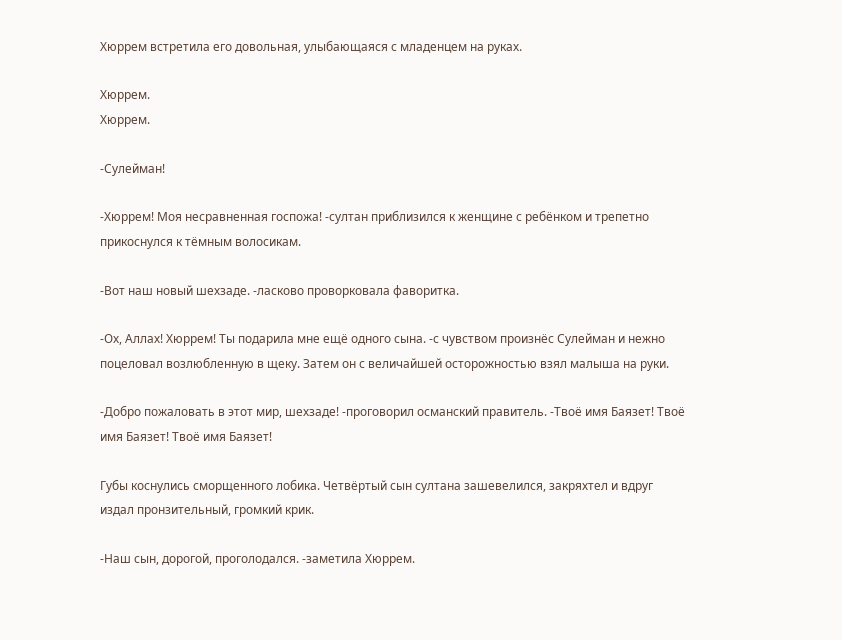Хюррем встретила его довольная, улыбающаяся с младенцем на руках.

Хюррем.
Хюррем.

-Сулейман!

-Хюррем! Моя несравненная госпожа! -султан приблизился к женщине с ребёнком и трепетно прикоснулся к тёмным волосикам.

-Вот наш новый шехзаде. -ласково проворковала фаворитка.

-Ох, Аллах! Хюррем! Ты подарила мне ещё одного сына. -с чувством произнёс Сулейман и нежно поцеловал возлюбленную в щеку. Затем он с величайшей осторожностью взял малыша на руки.

-Добро пожаловать в этот мир, шехзаде! -проговорил османский правитель. -Твоё имя Баязет! Твоё имя Баязет! Твоё имя Баязет!

Губы коснулись сморщенного лобика. Четвёртый сын султана зашевелился, закряхтел и вдруг издал пронзительный, громкий крик.

-Наш сын, дорогой, проголодался. -заметила Хюррем.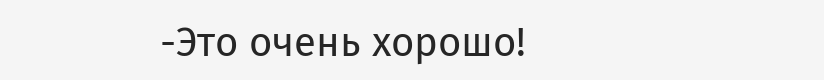-Это очень хорошо!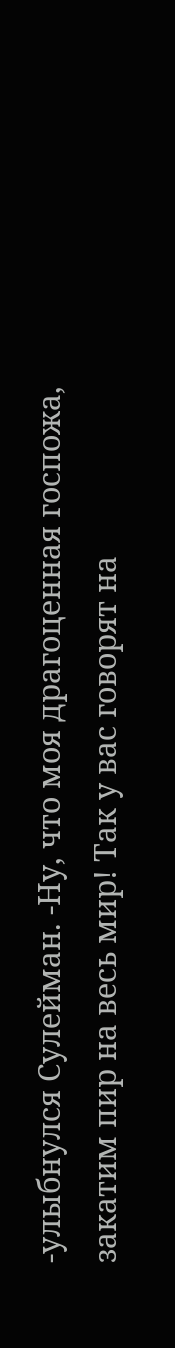-улыбнулся Сулейман. -Ну, что моя драгоценная госпожа, закатим пир на весь мир! Так у вас говорят на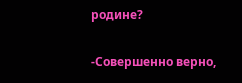родине?

-Совершенно верно,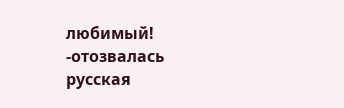любимый! -отозвалась русская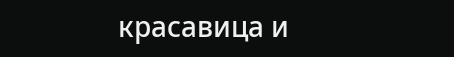красавица и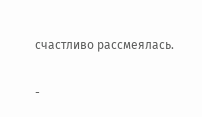счастливо рассмеялась.

-